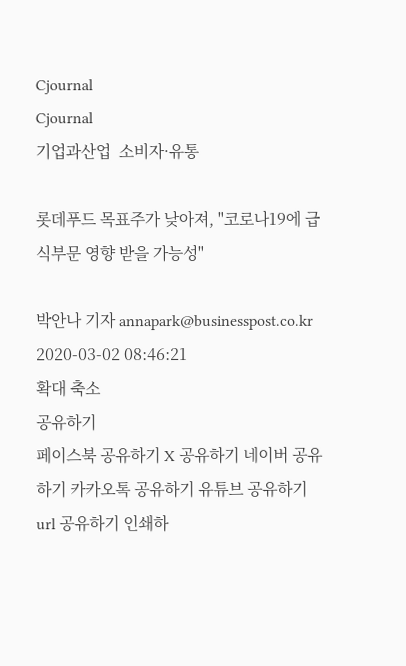Cjournal
Cjournal
기업과산업  소비자·유통

롯데푸드 목표주가 낮아져, "코로나19에 급식부문 영향 받을 가능성"

박안나 기자 annapark@businesspost.co.kr 2020-03-02 08:46:21
확대 축소
공유하기
페이스북 공유하기 X 공유하기 네이버 공유하기 카카오톡 공유하기 유튜브 공유하기 url 공유하기 인쇄하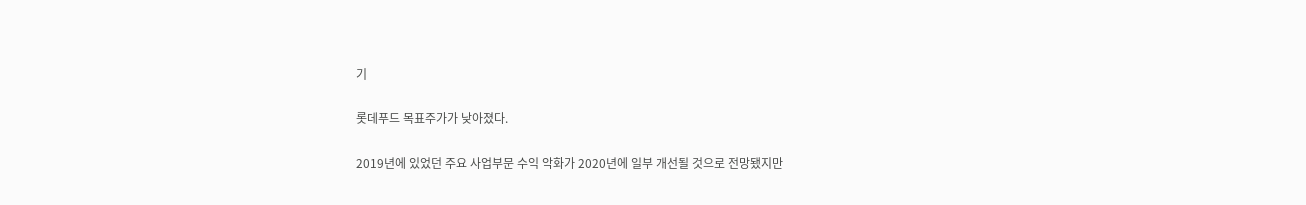기

롯데푸드 목표주가가 낮아졌다.

2019년에 있었던 주요 사업부문 수익 악화가 2020년에 일부 개선될 것으로 전망됐지만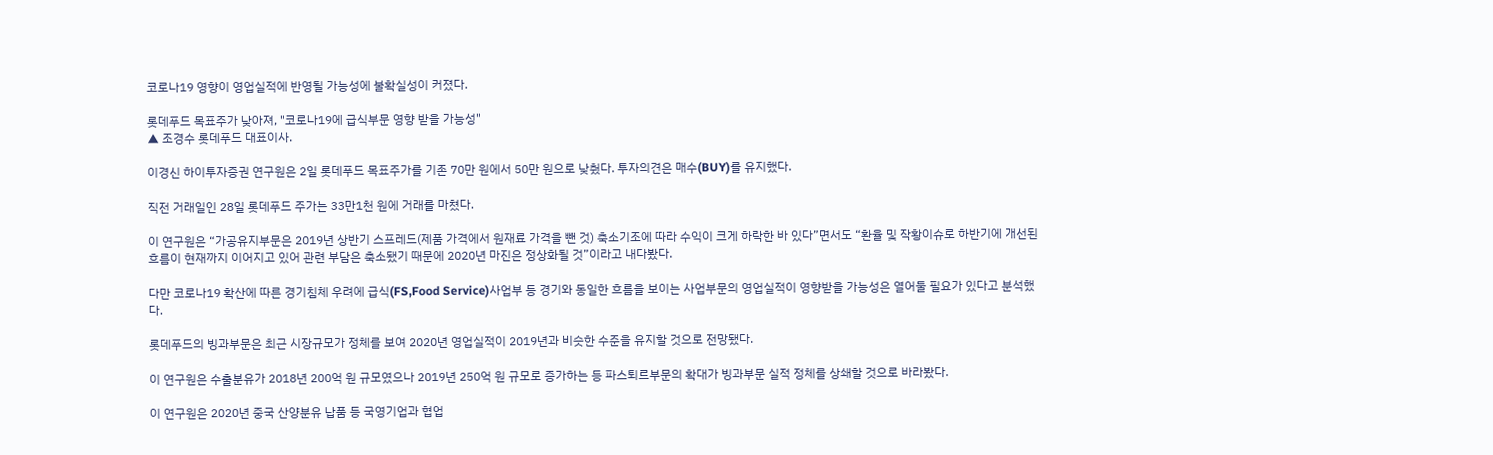코로나19 영향이 영업실적에 반영될 가능성에 불확실성이 커졌다.

롯데푸드 목표주가 낮아져, "코로나19에 급식부문 영향 받을 가능성"
▲ 조경수 롯데푸드 대표이사.

이경신 하이투자증권 연구원은 2일 롯데푸드 목표주가를 기존 70만 원에서 50만 원으로 낮췄다. 투자의견은 매수(BUY)를 유지했다.

직전 거래일인 28일 롯데푸드 주가는 33만1천 원에 거래를 마쳤다.

이 연구원은 “가공유지부문은 2019년 상반기 스프레드(제품 가격에서 원재료 가격을 뺀 것) 축소기조에 따라 수익이 크게 하락한 바 있다”면서도 “환율 및 작황이슈로 하반기에 개선된 흐름이 현재까지 이어지고 있어 관련 부담은 축소됐기 때문에 2020년 마진은 정상화될 것”이라고 내다봤다.

다만 코로나19 확산에 따른 경기침체 우려에 급식(FS,Food Service)사업부 등 경기와 동일한 흐름을 보이는 사업부문의 영업실적이 영향받을 가능성은 열어둘 필요가 있다고 분석했다.

롯데푸드의 빙과부문은 최근 시장규모가 정체를 보여 2020년 영업실적이 2019년과 비슷한 수준을 유지할 것으로 전망됐다.

이 연구원은 수출분유가 2018년 200억 원 규모였으나 2019년 250억 원 규모로 증가하는 등 파스퇴르부문의 확대가 빙과부문 실적 정체를 상쇄할 것으로 바라봤다.

이 연구원은 2020년 중국 산양분유 납품 등 국영기업과 협업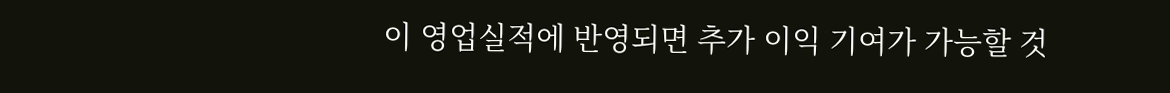이 영업실적에 반영되면 추가 이익 기여가 가능할 것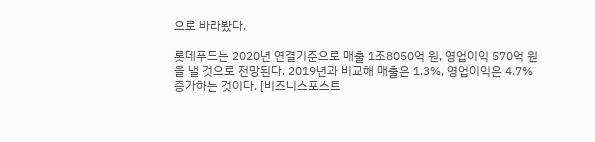으로 바라봤다.

롯데푸드는 2020년 연결기준으로 매출 1조8050억 원, 영업이익 570억 원을 낼 것으로 전망된다. 2019년과 비교해 매출은 1.3%, 영업이익은 4.7% 증가하는 것이다. [비즈니스포스트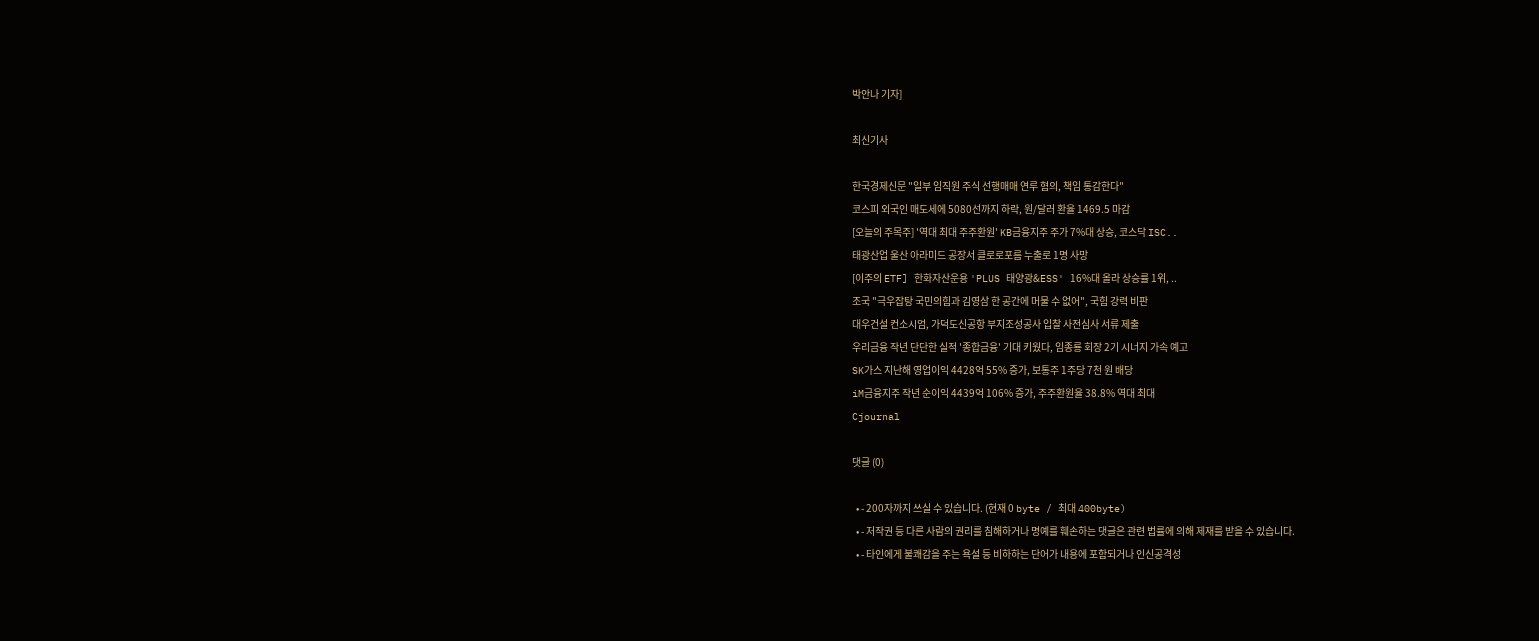박안나 기자]

최신기사

한국경제신문 "일부 임직원 주식 선행매매 연루 혐의, 책임 통감한다"
코스피 외국인 매도세에 5080선까지 하락, 원/달러 환율 1469.5 마감
[오늘의 주목주] '역대 최대 주주환원' KB금융지주 주가 7%대 상승, 코스닥 ISC..
태광산업 울산 아라미드 공장서 클로로포름 누출로 1명 사망
[이주의 ETF] 한화자산운용 'PLUS 태양광&ESS' 16%대 올라 상승률 1위, ..
조국 "극우잡탕 국민의힘과 김영삼 한 공간에 머물 수 없어", 국힘 강력 비판
대우건설 컨소시엄, 가덕도신공항 부지조성공사 입찰 사전심사 서류 제출
우리금융 작년 단단한 실적 '종합금융' 기대 키웠다, 임종룡 회장 2기 시너지 가속 예고
SK가스 지난해 영업이익 4428억 55% 증가, 보통주 1주당 7천 원 배당
iM금융지주 작년 순이익 4439억 106% 증가, 주주환원율 38.8% 역대 최대
Cjournal

댓글 (0)

  • - 200자까지 쓰실 수 있습니다. (현재 0 byte / 최대 400byte)
  • - 저작권 등 다른 사람의 권리를 침해하거나 명예를 훼손하는 댓글은 관련 법률에 의해 제재를 받을 수 있습니다.
  • - 타인에게 불쾌감을 주는 욕설 등 비하하는 단어가 내용에 포함되거나 인신공격성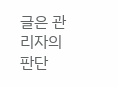글은 관리자의 판단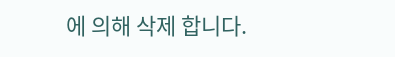에 의해 삭제 합니다.